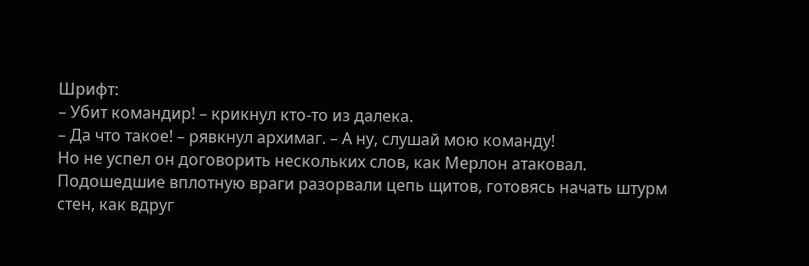Шрифт:
– Убит командир! – крикнул кто-то из далека.
– Да что такое! – рявкнул архимаг. – А ну, слушай мою команду!
Но не успел он договорить нескольких слов, как Мерлон атаковал.
Подошедшие вплотную враги разорвали цепь щитов, готовясь начать штурм стен, как вдруг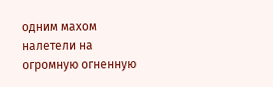одним махом налетели на огромную огненную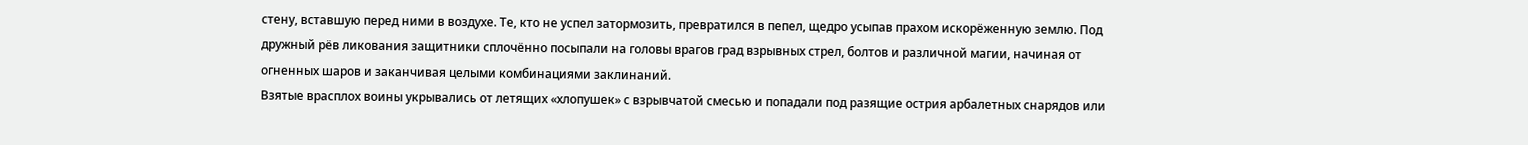стену, вставшую перед ними в воздухе. Те, кто не успел затормозить, превратился в пепел, щедро усыпав прахом искорёженную землю. Под дружный рёв ликования защитники сплочённо посыпали на головы врагов град взрывных стрел, болтов и различной магии, начиная от огненных шаров и заканчивая целыми комбинациями заклинаний.
Взятые врасплох воины укрывались от летящих «хлопушек» с взрывчатой смесью и попадали под разящие острия арбалетных снарядов или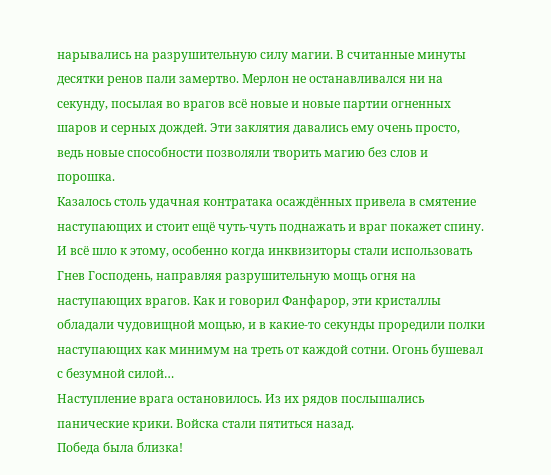нарывались на разрушительную силу магии. В считанные минуты десятки ренов пали замертво. Мерлон не останавливался ни на секунду, посылая во врагов всё новые и новые партии огненных шаров и серных дождей. Эти заклятия давались ему очень просто, ведь новые способности позволяли творить магию без слов и порошка.
Казалось столь удачная контратака осаждённых привела в смятение наступающих и стоит ещё чуть-чуть поднажать и враг покажет спину. И всё шло к этому, особенно когда инквизиторы стали использовать Гнев Господень, направляя разрушительную мощь огня на наступающих врагов. Как и говорил Фанфарор, эти кристаллы обладали чудовищной мощью, и в какие-то секунды проредили полки наступающих как минимум на треть от каждой сотни. Огонь бушевал с безумной силой…
Наступление врага остановилось. Из их рядов послышались панические крики. Войска стали пятиться назад.
Победа была близка!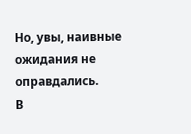Но, увы, наивные ожидания не оправдались.
В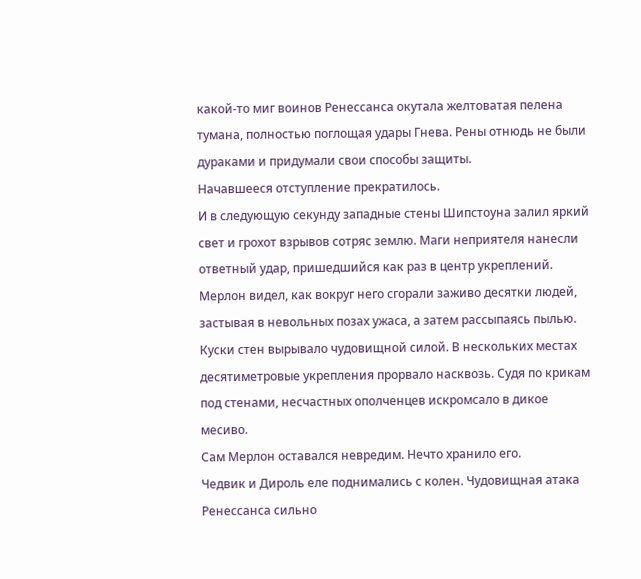какой-то миг воинов Ренессанса окутала желтоватая пелена тумана, полностью поглощая удары Гнева. Рены отнюдь не были дураками и придумали свои способы защиты.
Начавшееся отступление прекратилось.
И в следующую секунду западные стены Шипстоуна залил яркий свет и грохот взрывов сотряс землю. Маги неприятеля нанесли ответный удар, пришедшийся как раз в центр укреплений.
Мерлон видел, как вокруг него сгорали заживо десятки людей, застывая в невольных позах ужаса, а затем рассыпаясь пылью. Куски стен вырывало чудовищной силой. В нескольких местах десятиметровые укрепления прорвало насквозь. Судя по крикам под стенами, несчастных ополченцев искромсало в дикое месиво.
Сам Мерлон оставался невредим. Нечто хранило его.
Чедвик и Дироль еле поднимались с колен. Чудовищная атака Ренессанса сильно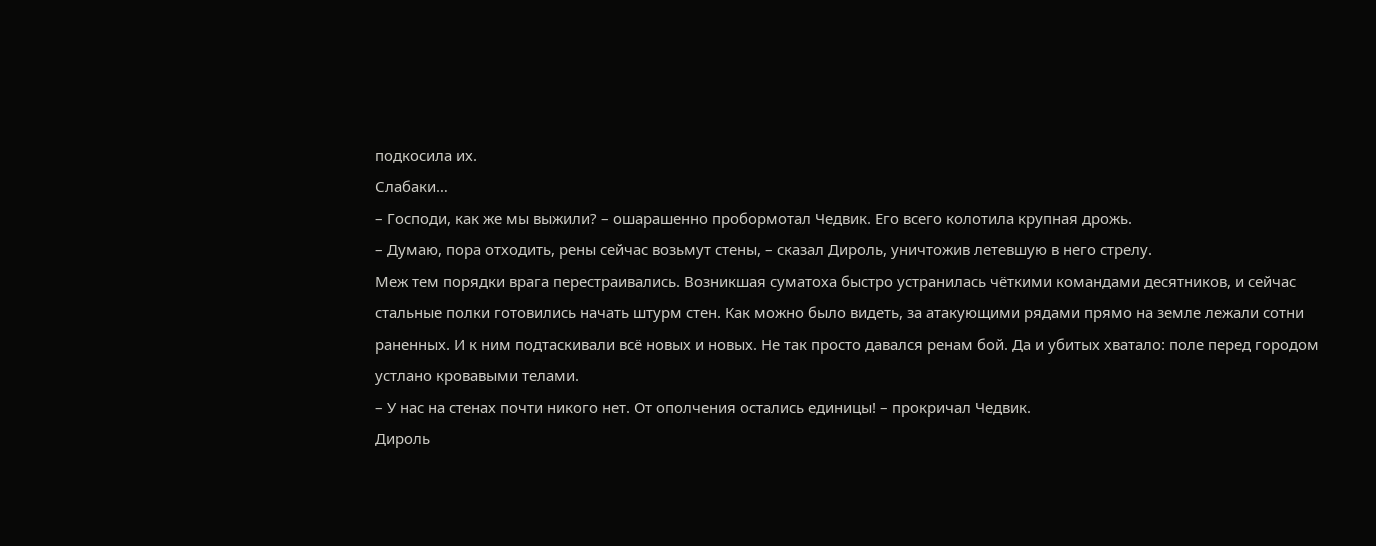подкосила их.
Слабаки…
– Господи, как же мы выжили? – ошарашенно пробормотал Чедвик. Его всего колотила крупная дрожь.
– Думаю, пора отходить, рены сейчас возьмут стены, – сказал Дироль, уничтожив летевшую в него стрелу.
Меж тем порядки врага перестраивались. Возникшая суматоха быстро устранилась чёткими командами десятников, и сейчас стальные полки готовились начать штурм стен. Как можно было видеть, за атакующими рядами прямо на земле лежали сотни раненных. И к ним подтаскивали всё новых и новых. Не так просто давался ренам бой. Да и убитых хватало: поле перед городом устлано кровавыми телами.
– У нас на стенах почти никого нет. От ополчения остались единицы! – прокричал Чедвик.
Дироль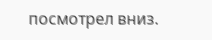посмотрел вниз.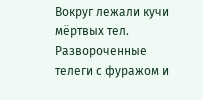Вокруг лежали кучи мёртвых тел. Развороченные телеги с фуражом и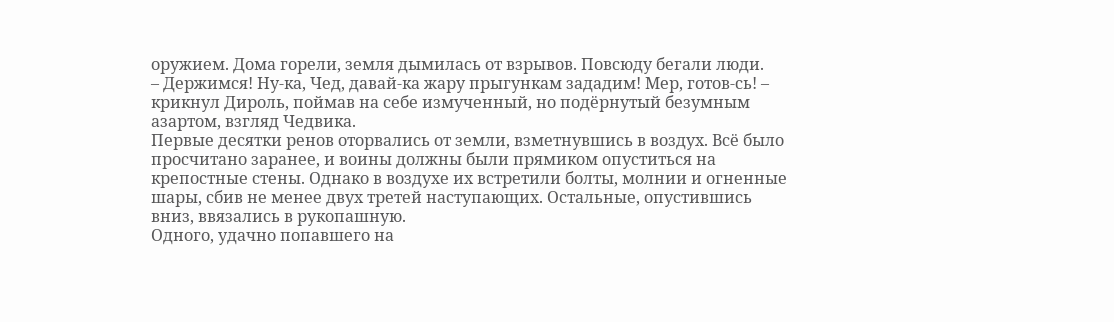оружием. Дома горели, земля дымилась от взрывов. Повсюду бегали люди.
– Держимся! Ну-ка, Чед, давай-ка жару прыгункам зададим! Мер, готов-сь! – крикнул Дироль, поймав на себе измученный, но подёрнутый безумным азартом, взгляд Чедвика.
Первые десятки ренов оторвались от земли, взметнувшись в воздух. Всё было просчитано заранее, и воины должны были прямиком опуститься на крепостные стены. Однако в воздухе их встретили болты, молнии и огненные шары, сбив не менее двух третей наступающих. Остальные, опустившись вниз, ввязались в рукопашную.
Одного, удачно попавшего на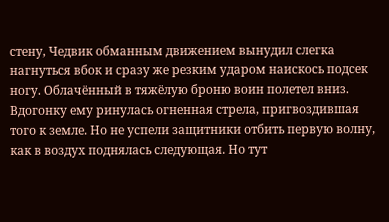стену, Чедвик обманным движением вынудил слегка нагнуться вбок и сразу же резким ударом наискось подсек ногу. Облачённый в тяжёлую броню воин полетел вниз. Вдогонку ему ринулась огненная стрела, пригвоздившая того к земле. Но не успели защитники отбить первую волну, как в воздух поднялась следующая. Но тут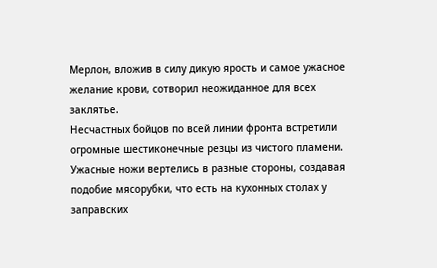Мерлон, вложив в силу дикую ярость и самое ужасное желание крови, сотворил неожиданное для всех заклятье.
Несчастных бойцов по всей линии фронта встретили огромные шестиконечные резцы из чистого пламени. Ужасные ножи вертелись в разные стороны, создавая подобие мясорубки, что есть на кухонных столах у заправских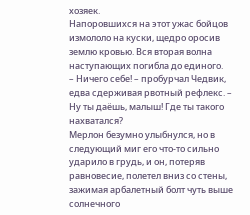хозяек.
Напоровшихся на этот ужас бойцов измололо на куски, щедро оросив землю кровью. Вся вторая волна наступающих погибла до единого.
– Ничего себе! – пробурчал Чедвик, едва сдерживая рвотный рефлекс. – Ну ты даёшь, малыш! Где ты такого нахватался?
Мерлон безумно улыбнулся, но в следующий миг его что-то сильно ударило в грудь, и он, потеряв равновесие, полетел вниз со стены, зажимая арбалетный болт чуть выше солнечного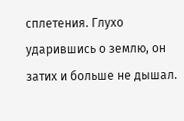сплетения. Глухо ударившись о землю, он затих и больше не дышал.